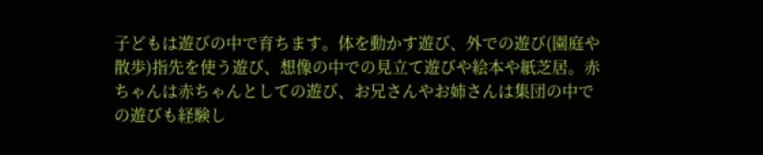子どもは遊びの中で育ちます。体を動かす遊び、外での遊び(園庭や散歩)指先を使う遊び、想像の中での見立て遊びや絵本や紙芝居。赤ちゃんは赤ちゃんとしての遊び、お兄さんやお姉さんは集団の中での遊びも経験し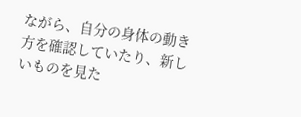ながら、自分の身体の動き方を確認していたり、新しいものを見た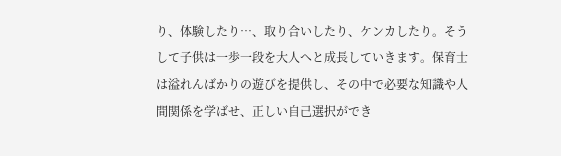り、体験したり…、取り合いしたり、ケンカしたり。そうして子供は一歩一段を大人へと成長していきます。保育士は溢れんばかりの遊びを提供し、その中で必要な知識や人間関係を学ばせ、正しい自己選択ができ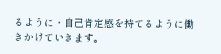るように・自己肯定感を持てるように働きかけていきます。